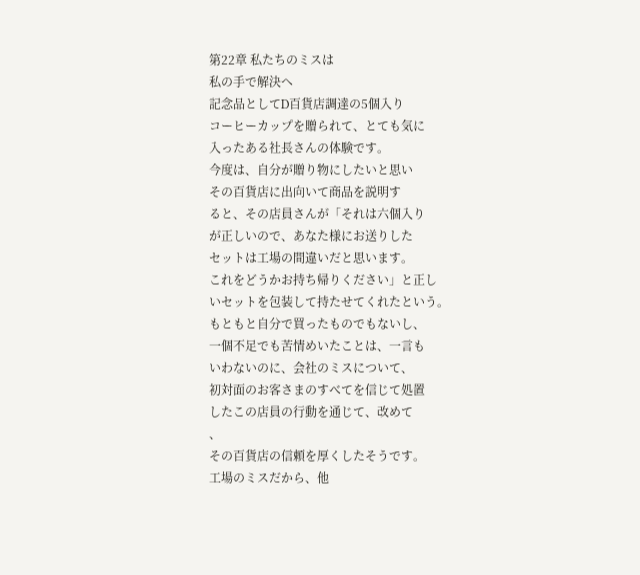第22章 私たちのミスは
私の手で解決へ
記念品としてD百貨店調達の5個入り
コーヒーカップを贈られて、とても気に
入ったある社長さんの体験です。
今度は、自分が贈り物にしたいと思い
その百貨店に出向いて商品を説明す
ると、その店員さんが「それは六個入り
が正しいので、あなた様にお送りした
セットは工場の間違いだと思います。
これをどうかお持ち帰りください」と正し
いセットを包装して持たせてくれたという。
もともと自分で買ったものでもないし、
一個不足でも苦情めいたことは、一言も
いわないのに、会社のミスについて、
初対面のお客さまのすべてを信じて処置
したこの店員の行動を通じて、改めて
、
その百貨店の信頼を厚くしたそうです。
工場のミスだから、他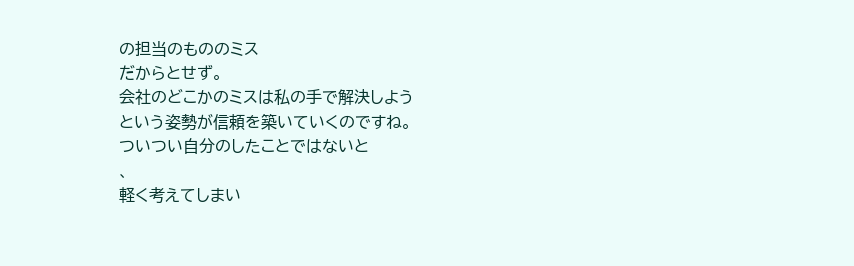の担当のもののミス
だからとせず。
会社のどこかのミスは私の手で解決しよう
という姿勢が信頼を築いていくのですね。
ついつい自分のしたことではないと
、
軽く考えてしまい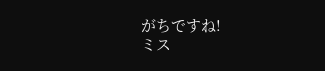がちですね!
ミス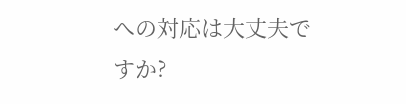への対応は大丈夫ですか?